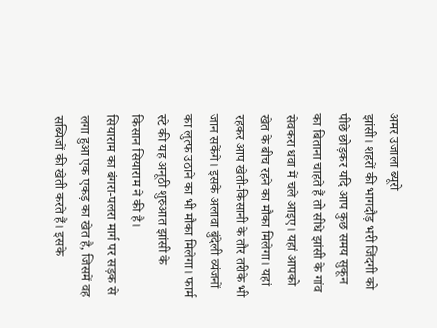अमर उजाला ब्यूरो
झांसी। शहरों की भागदौड़ भरी जिंदगी को पीछे छोड़कर यदि आप कुछ समय सुकून का बिताना चाहते हैं तो सीधे झांसी के गांव सेवकरा धवा में चले आइए। यहां आपको खेत के बीच रहने का मौका मिलेगा। यहां रहकर आप खेती-किसानी के तौर तरीके भी जान सकेंगे। इसके अलावा बुंदेली व्यंजनों का लुत्फ उठाने का भी मौका मिलेगा। फार्म स्टे की यह अनूठी शुरुआत झांसी के किसान सियाराम ने की है।
सियाराम का बंगरा-पलरा मार्ग पर सड़क से लगा हुआ एक एकड़ का खेत है, जिसमें वह सब्यिजों की खेती करते हैं। इसके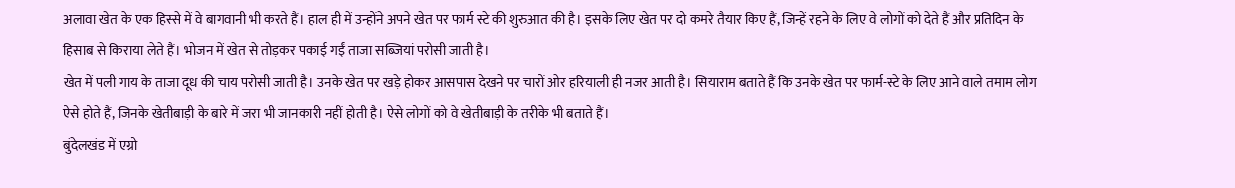अलावा खेत के एक हिस्से में वे बागवानी भी करते हैं। हाल ही में उन्होंने अपने खेत पर फार्म स्टे की शुरुआत की है। इसके लिए खेत पर दो कमरे तैयार किए हैं, जिन्हें रहने के लिए वे लोगों को देते हैं और प्रतिदिन के हिसाब से किराया लेते हैं। भोजन में खेत से तोड़कर पकाई गईं ताजा सब्जियां परोसी जाती है।
खेत में पली गाय के ताजा दूध की चाय परोसी जाती है। उनके खेत पर खड़े होकर आसपास देखने पर चारों ओर हरियाली ही नजर आती है। सियाराम बताते हैं कि उनके खेत पर फार्म-स्टे के लिए आने वाले तमाम लोग ऐसे होते हैं, जिनके खेतीबाड़ी के बारे में जरा भी जानकारी नहीं होती है। ऐसे लोगों को वे खेतीबाड़ी के तरीके भी बताते हैं।
बुंदेलखंड में एग्रो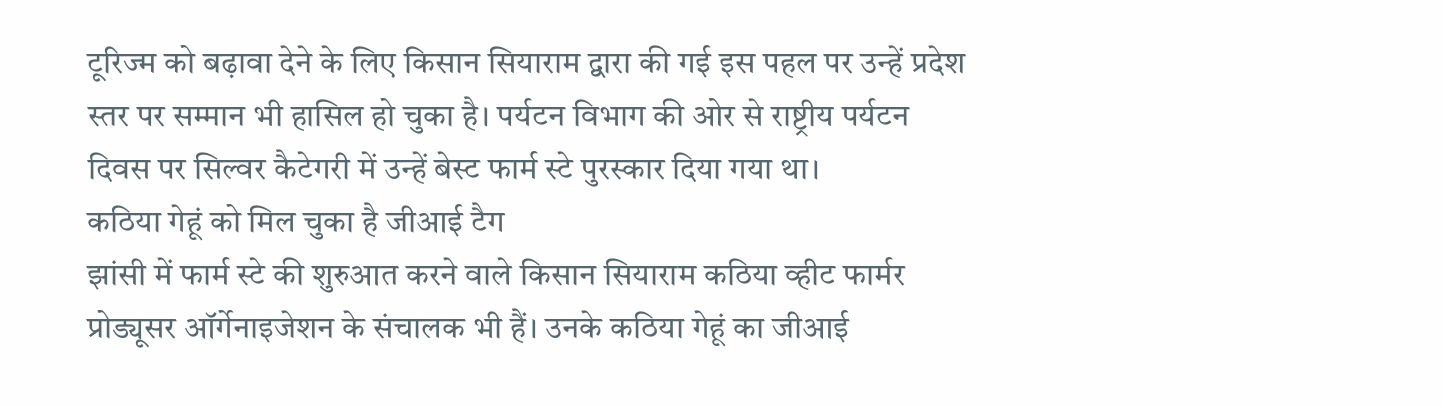टूरिज्म को बढ़ावा देने के लिए किसान सियाराम द्वारा की गई इस पहल पर उन्हें प्रदेश स्तर पर सम्मान भी हासिल हो चुका है। पर्यटन विभाग की ओर से राष्ट्रीय पर्यटन दिवस पर सिल्वर कैटेगरी में उन्हें बेस्ट फार्म स्टे पुरस्कार दिया गया था।
कठिया गेहूं को मिल चुका है जीआई टैग
झांसी में फार्म स्टे की शुरुआत करने वाले किसान सियाराम कठिया व्हीट फार्मर प्रोड्यूसर ऑर्गेनाइजेशन के संचालक भी हैं। उनके कठिया गेहूं का जीआई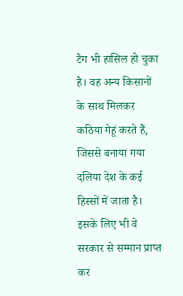टैग भी हासिल हो चुका है। वह अन्य किसानों के साथ मिलकर कठिया गेहूं करते हैं, जिससे बनाया गया दलिया देश के कई हिस्सों में जाता है। इसके लिए भी वे सरकार से सम्मान प्राप्त कर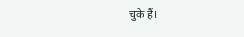चुके हैं।